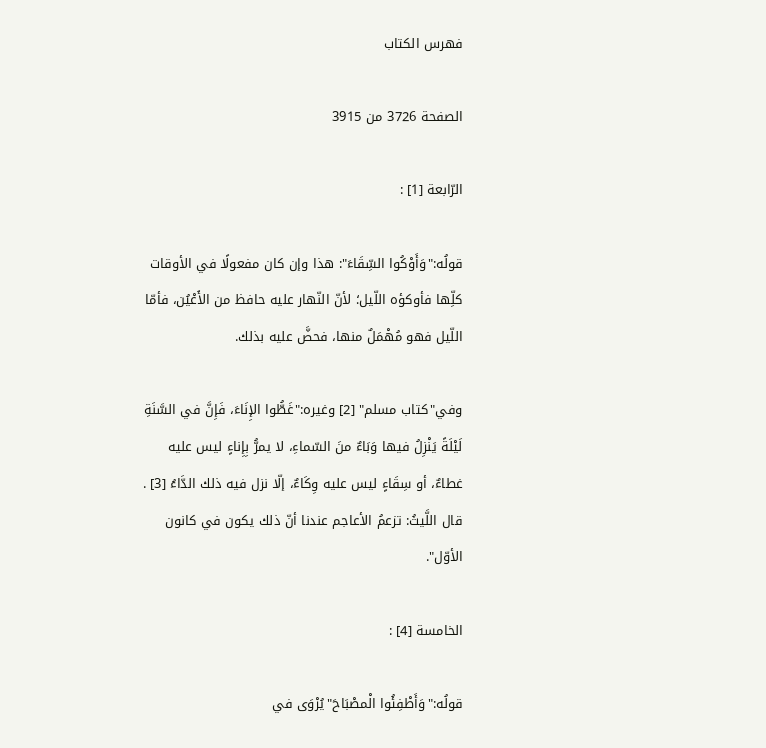فهرس الكتاب

الصفحة 3726 من 3915

الرّابعة [1] :

قولُه:"وَأَوْكُوا السِّقَاءَ": هذا وإن كان مفعولًا في الأوقات كلِّها فأوكؤه اللّيل؛ لأنّ النّهار عليه حافظ من الأَعْيُن، فأمّا اللّيل فهو مُهْمَلٌ منها، فحضَّ عليه بذلك.

وفي"كتاب مسلم" [2] وغيره:"غَطُّوا الإِنَاءَ، فَإِنَّ في السَّنَةِ لَيْلَةً يَنْزِلُ فيها وَبَاءٌ منَ السّماءِ، لا يمرُّ بِإِناءٍ ليس عليه غطاءٌ، أو سِقَاءٍ ليس عليه وِكَاءٌ، إلّا نزل فيه ذلك الدَّاءُ [3] . قال اللَّيثُ: تزعمُ الأعاجم عندنا أنّ ذلك يكون في كانون الأوّل".

الخامسة [4] :

قولُه:"وَأَطْفِئُوا الْمصْبَاحَ"يُرْوَى في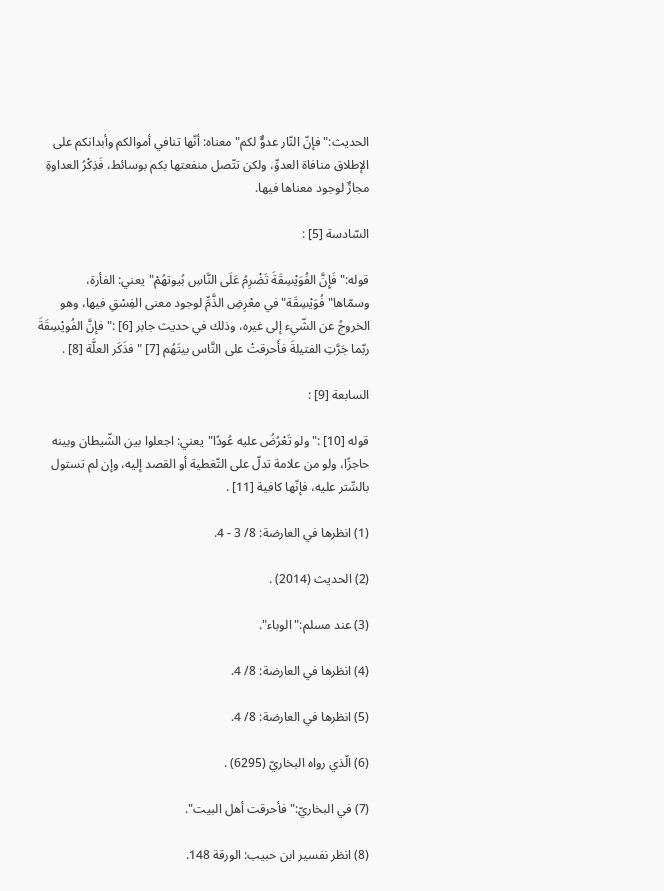الحديث:"فإنّ النّار عدوٌّ لكم"معناه: أنّها تنافي أموالكم وأبدانكم على الإطلاق منافاة العدوِّ، ولكن تتّصل منفعتها بكم بوسائط، فَذِكْرُ العداوةِ مجازٌ لوجود معناها فيها.

السّادسة [5] :

قوله:"فَإِنَّ الفُوَيْسِقَةَ تَضْرِمُ عَلَى النَّاسِ بُيوتهُمْ"يعني: الفأرة، وسمّاها"فُوَيْسِقَة"في معْرِضِ الذَّمِّ لوجود معنى الفِسْقِ فيها، وهو الخروجُ عن الشّيء إلى غيره، وذلك في حديث جابر [6] :"فإنَّ الفُويْسِقَةَ ربّما جَرَّتِ الفتيلةَ فأَحرقتْ على النَّاس بيتَهُم [7] "فذَكَر العلَّة [8] .

السابعة [9] :

قوله [10] :"ولو تَعْرُضُ عليه عُودًا"يعني: اجعلوا بين الشّيطان وبينه حاجزًا، ولو من علامة تدلّ على التّغطية أو القصد إليه، وإن لم تستول بالسِّتر عليه، فإنّها كافية [11] .

(1) انظرها في العارضة: 8/ 3 - 4.

(2) الحديث (2014) .

(3) عند مسلم:"الوباء".

(4) انظرها في العارضة: 8/ 4.

(5) انظرها في العارضة: 8/ 4.

(6) الّذي رواه البخاريّ (6295) .

(7) في البخاريّ:"فأحرقت أهل البيت".

(8) انظر نفسير ابن حبيب: الورقة 148.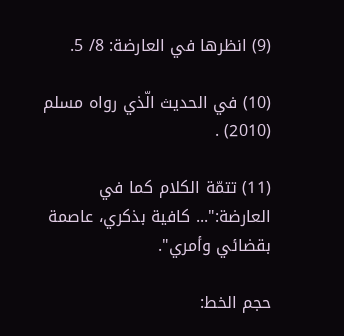(9) انظرها في العارضة: 8/ 5.

(10) في الحديث الّذي رواه مسلم (2010) .

(11) تتمّة الكلام كما في العارضة:"... كافية بذكري، عاصمة بقضائي وأمري".

حجم الخط: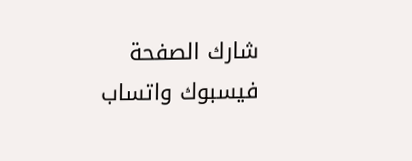شارك الصفحة
فيسبوك واتساب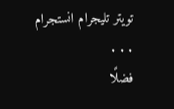تويتر تليجرام انستجرام
. . .
فضلًا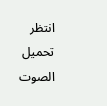انتظر تحميل الصوت